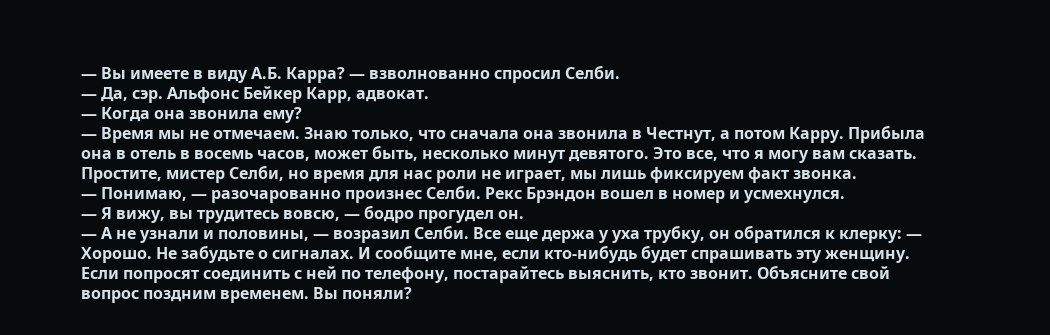— Вы имеете в виду А.Б. Карра? — взволнованно спросил Селби.
— Да, сэр. Альфонс Бейкер Карр, адвокат.
— Когда она звонила ему?
— Время мы не отмечаем. Знаю только, что сначала она звонила в Честнут, а потом Карру. Прибыла она в отель в восемь часов, может быть, несколько минут девятого. Это все, что я могу вам сказать. Простите, мистер Селби, но время для нас роли не играет, мы лишь фиксируем факт звонка.
— Понимаю, — разочарованно произнес Селби. Рекс Брэндон вошел в номер и усмехнулся.
— Я вижу, вы трудитесь вовсю, — бодро прогудел он.
— А не узнали и половины, — возразил Селби. Все еще держа у уха трубку, он обратился к клерку: — Хорошо. Не забудьте о сигналах. И сообщите мне, если кто-нибудь будет спрашивать эту женщину. Если попросят соединить с ней по телефону, постарайтесь выяснить, кто звонит. Объясните свой вопрос поздним временем. Вы поняли?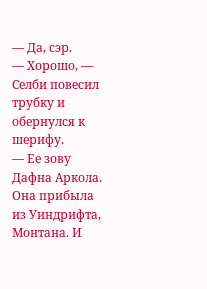— Да, сэр.
— Хорошо, — Селби повесил трубку и обернулся к шерифу.
— Ее зову Дафна Аркола. Она прибыла из Уиндрифта, Монтана. И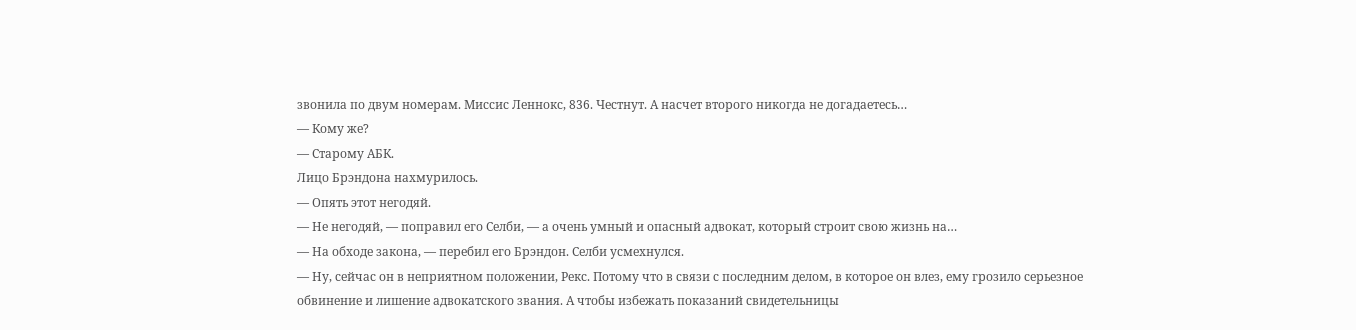звонила по двум номерам. Миссис Леннокс, 836. Честнут. А насчет второго никогда не догадаетесь…
— Кому же?
— Старому АБК.
Лицо Брэндона нахмурилось.
— Опять этот негодяй.
— Не негодяй, — поправил его Селби, — а очень умный и опасный адвокат, который строит свою жизнь на…
— На обходе закона, — перебил его Брэндон. Селби усмехнулся.
— Ну, сейчас он в неприятном положении, Рекс. Потому что в связи с последним делом, в которое он влез, ему грозило серьезное обвинение и лишение адвокатского звания. А чтобы избежать показаний свидетельницы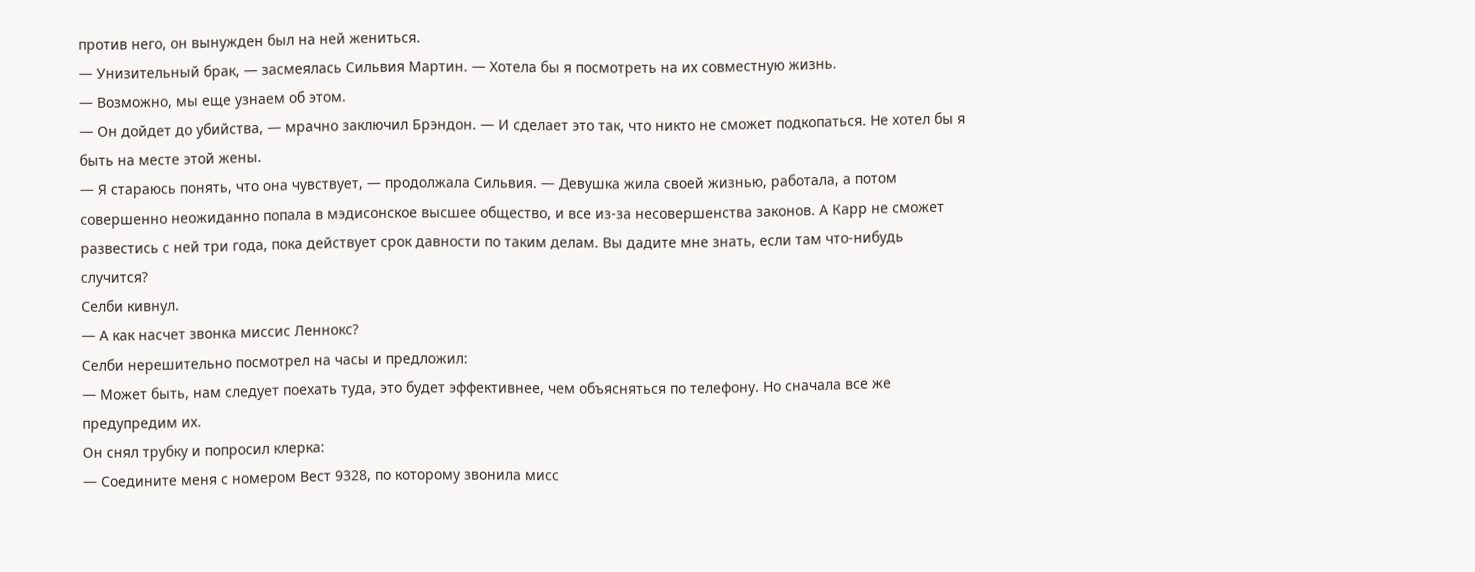против него, он вынужден был на ней жениться.
— Унизительный брак, — засмеялась Сильвия Мартин. — Хотела бы я посмотреть на их совместную жизнь.
— Возможно, мы еще узнаем об этом.
— Он дойдет до убийства, — мрачно заключил Брэндон. — И сделает это так, что никто не сможет подкопаться. Не хотел бы я быть на месте этой жены.
— Я стараюсь понять, что она чувствует, — продолжала Сильвия. — Девушка жила своей жизнью, работала, а потом совершенно неожиданно попала в мэдисонское высшее общество, и все из-за несовершенства законов. А Карр не сможет развестись с ней три года, пока действует срок давности по таким делам. Вы дадите мне знать, если там что-нибудь случится?
Селби кивнул.
— А как насчет звонка миссис Леннокс?
Селби нерешительно посмотрел на часы и предложил:
— Может быть, нам следует поехать туда, это будет эффективнее, чем объясняться по телефону. Но сначала все же предупредим их.
Он снял трубку и попросил клерка:
— Соедините меня с номером Вест 9328, по которому звонила мисс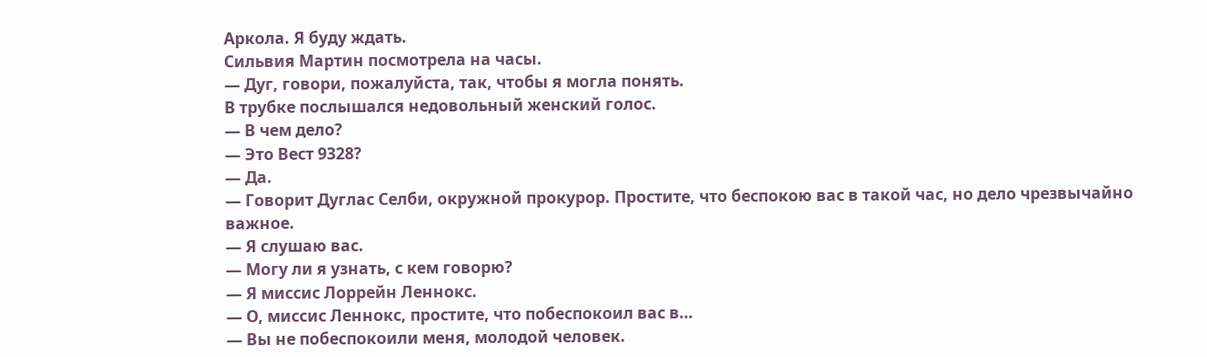Аркола. Я буду ждать.
Сильвия Мартин посмотрела на часы.
— Дуг, говори, пожалуйста, так, чтобы я могла понять.
В трубке послышался недовольный женский голос.
— В чем дело?
— Это Вест 9328?
— Да.
— Говорит Дуглас Селби, окружной прокурор. Простите, что беспокою вас в такой час, но дело чрезвычайно важное.
— Я слушаю вас.
— Могу ли я узнать, с кем говорю?
— Я миссис Лоррейн Леннокс.
— О, миссис Леннокс, простите, что побеспокоил вас в…
— Вы не побеспокоили меня, молодой человек.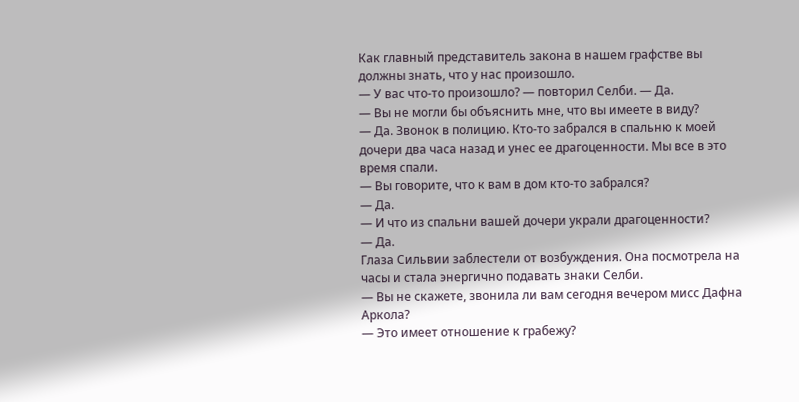Как главный представитель закона в нашем графстве вы должны знать, что у нас произошло.
— У вас что-то произошло? — повторил Селби. — Да.
— Вы не могли бы объяснить мне, что вы имеете в виду?
— Да. Звонок в полицию. Кто-то забрался в спальню к моей дочери два часа назад и унес ее драгоценности. Мы все в это время спали.
— Вы говорите, что к вам в дом кто-то забрался?
— Да.
— И что из спальни вашей дочери украли драгоценности?
— Да.
Глаза Сильвии заблестели от возбуждения. Она посмотрела на часы и стала энергично подавать знаки Селби.
— Вы не скажете, звонила ли вам сегодня вечером мисс Дафна Аркола?
— Это имеет отношение к грабежу?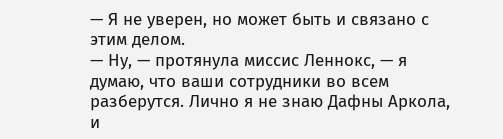— Я не уверен, но может быть и связано с этим делом.
— Ну, — протянула миссис Леннокс, — я думаю, что ваши сотрудники во всем разберутся. Лично я не знаю Дафны Аркола, и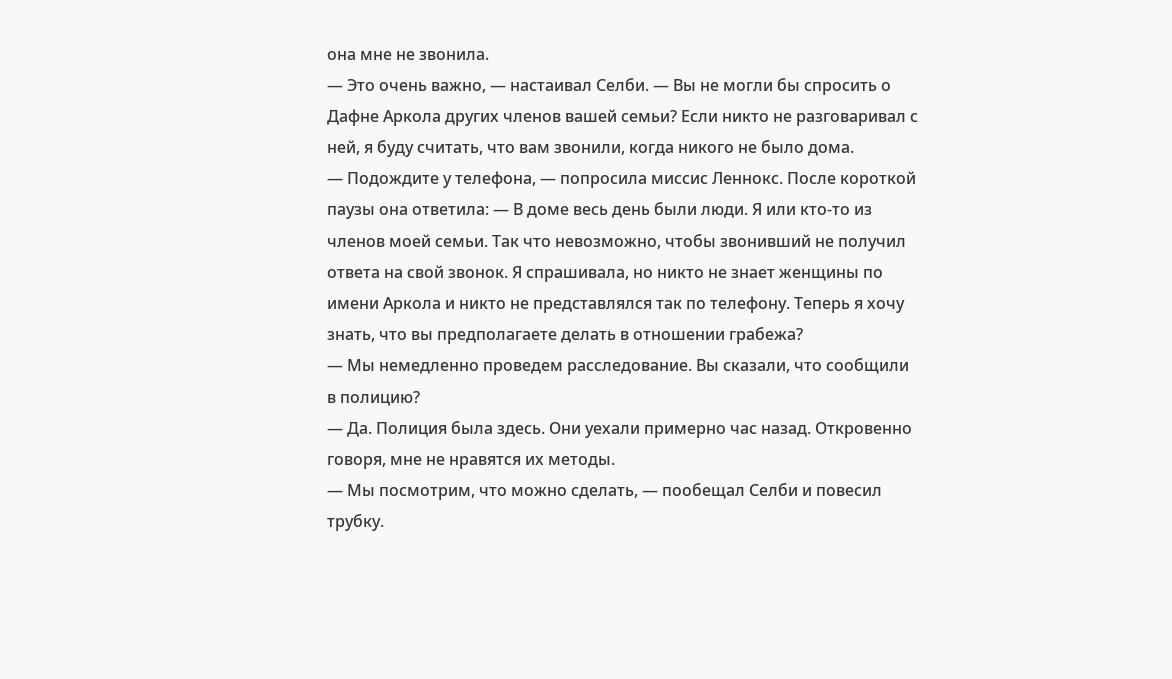она мне не звонила.
— Это очень важно, — настаивал Селби. — Вы не могли бы спросить о Дафне Аркола других членов вашей семьи? Если никто не разговаривал с ней, я буду считать, что вам звонили, когда никого не было дома.
— Подождите у телефона, — попросила миссис Леннокс. После короткой паузы она ответила: — В доме весь день были люди. Я или кто-то из членов моей семьи. Так что невозможно, чтобы звонивший не получил ответа на свой звонок. Я спрашивала, но никто не знает женщины по имени Аркола и никто не представлялся так по телефону. Теперь я хочу знать, что вы предполагаете делать в отношении грабежа?
— Мы немедленно проведем расследование. Вы сказали, что сообщили в полицию?
— Да. Полиция была здесь. Они уехали примерно час назад. Откровенно говоря, мне не нравятся их методы.
— Мы посмотрим, что можно сделать, — пообещал Селби и повесил трубку.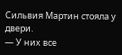Сильвия Мартин стояла у двери.
— У них все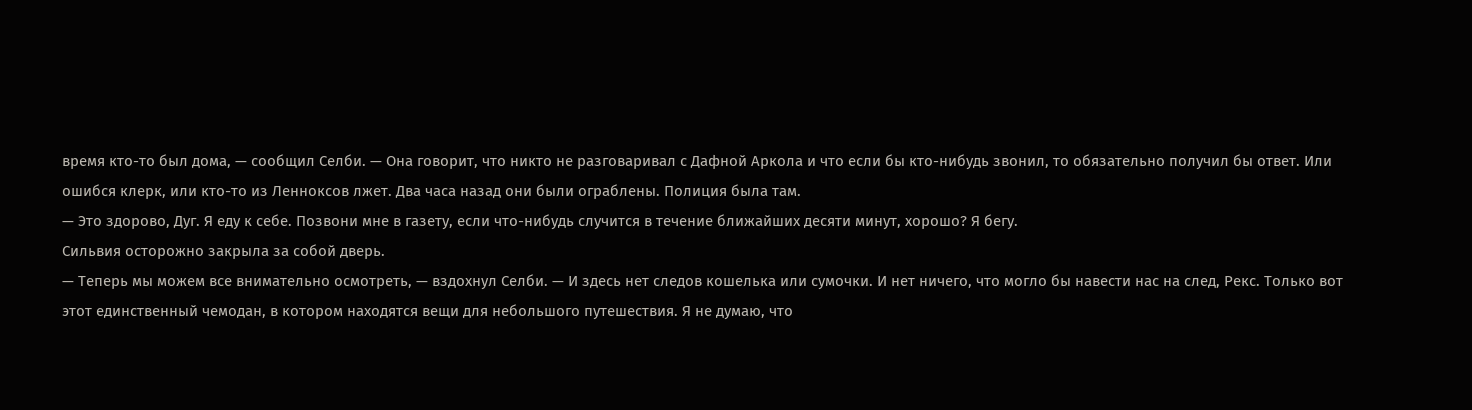время кто-то был дома, — сообщил Селби. — Она говорит, что никто не разговаривал с Дафной Аркола и что если бы кто-нибудь звонил, то обязательно получил бы ответ. Или ошибся клерк, или кто-то из Ленноксов лжет. Два часа назад они были ограблены. Полиция была там.
— Это здорово, Дуг. Я еду к себе. Позвони мне в газету, если что-нибудь случится в течение ближайших десяти минут, хорошо? Я бегу.
Сильвия осторожно закрыла за собой дверь.
— Теперь мы можем все внимательно осмотреть, — вздохнул Селби. — И здесь нет следов кошелька или сумочки. И нет ничего, что могло бы навести нас на след, Рекс. Только вот этот единственный чемодан, в котором находятся вещи для небольшого путешествия. Я не думаю, что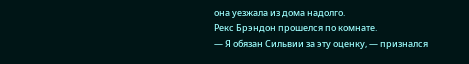она уезжала из дома надолго.
Рекс Брэндон прошелся по комнате.
— Я обязан Сильвии за эту оценку, — признался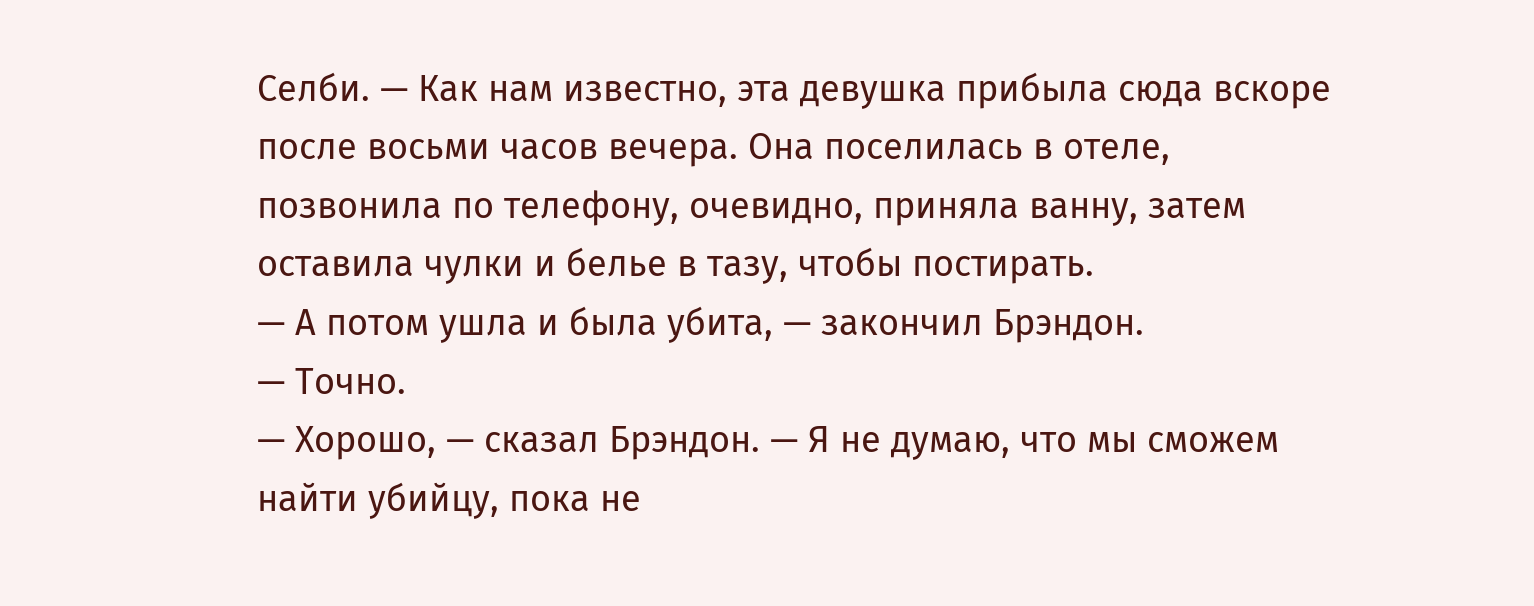Селби. — Как нам известно, эта девушка прибыла сюда вскоре после восьми часов вечера. Она поселилась в отеле, позвонила по телефону, очевидно, приняла ванну, затем оставила чулки и белье в тазу, чтобы постирать.
— А потом ушла и была убита, — закончил Брэндон.
— Точно.
— Хорошо, — сказал Брэндон. — Я не думаю, что мы сможем найти убийцу, пока не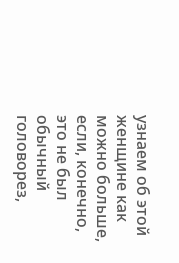узнаем об этой женщине как можно больше, если, конечно, это не был обычный головорез,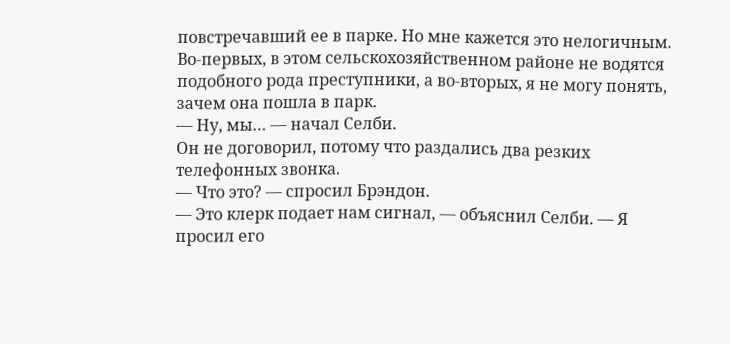повстречавший ее в парке. Но мне кажется это нелогичным. Во-первых, в этом сельскохозяйственном районе не водятся подобного рода преступники, а во-вторых, я не могу понять, зачем она пошла в парк.
— Ну, мы… — начал Селби.
Он не договорил, потому что раздались два резких телефонных звонка.
— Что это? — спросил Брэндон.
— Это клерк подает нам сигнал, — объяснил Селби. — Я просил его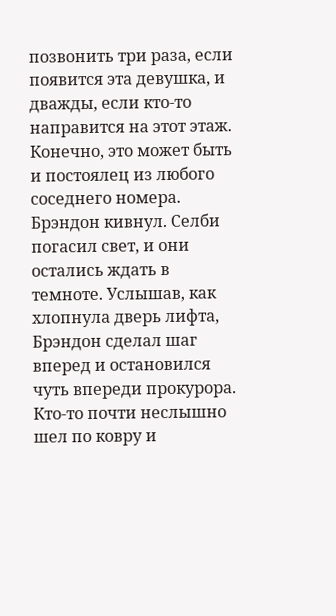позвонить три раза, если появится эта девушка, и дважды, если кто-то направится на этот этаж. Конечно, это может быть и постоялец из любого соседнего номера.
Брэндон кивнул. Селби погасил свет, и они остались ждать в темноте. Услышав, как хлопнула дверь лифта, Брэндон сделал шаг вперед и остановился чуть впереди прокурора. Кто-то почти неслышно шел по ковру и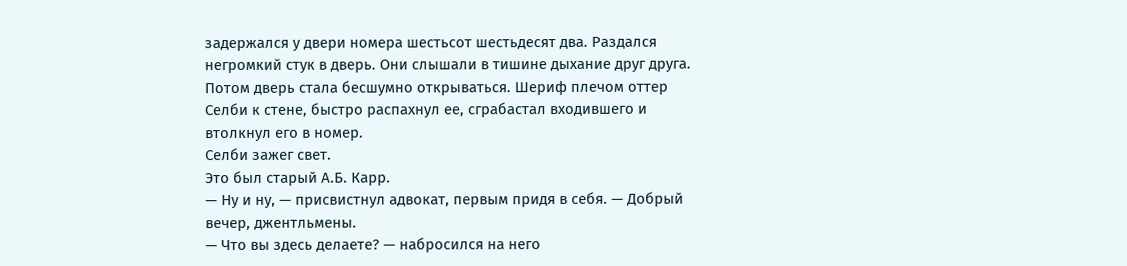задержался у двери номера шестьсот шестьдесят два. Раздался негромкий стук в дверь. Они слышали в тишине дыхание друг друга. Потом дверь стала бесшумно открываться. Шериф плечом оттер Селби к стене, быстро распахнул ее, сграбастал входившего и втолкнул его в номер.
Селби зажег свет.
Это был старый А.Б. Карр.
— Ну и ну, — присвистнул адвокат, первым придя в себя. — Добрый вечер, джентльмены.
— Что вы здесь делаете? — набросился на него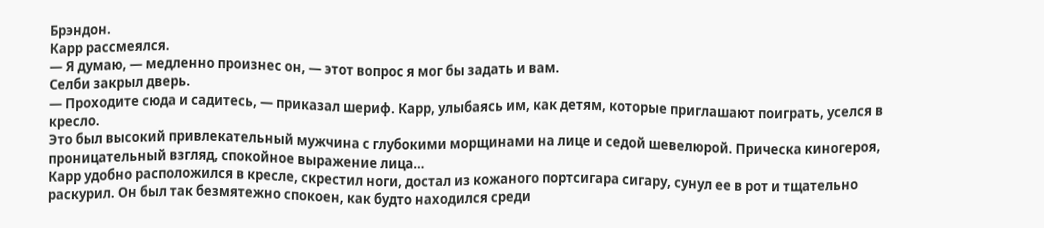Брэндон.
Карр рассмеялся.
— Я думаю, — медленно произнес он, — этот вопрос я мог бы задать и вам.
Селби закрыл дверь.
— Проходите сюда и садитесь, — приказал шериф. Карр, улыбаясь им, как детям, которые приглашают поиграть, уселся в кресло.
Это был высокий привлекательный мужчина с глубокими морщинами на лице и седой шевелюрой. Прическа киногероя, проницательный взгляд, спокойное выражение лица…
Карр удобно расположился в кресле, скрестил ноги, достал из кожаного портсигара сигару, сунул ее в рот и тщательно раскурил. Он был так безмятежно спокоен, как будто находился среди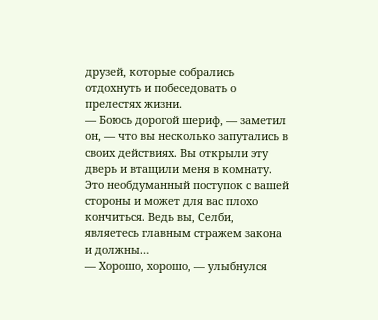друзей, которые собрались отдохнуть и побеседовать о прелестях жизни.
— Боюсь дорогой шериф, — заметил он, — что вы несколько запутались в своих действиях. Вы открыли эту дверь и втащили меня в комнату. Это необдуманный поступок с вашей стороны и может для вас плохо кончиться. Ведь вы, Селби, являетесь главным стражем закона и должны…
— Хорошо, хорошо, — улыбнулся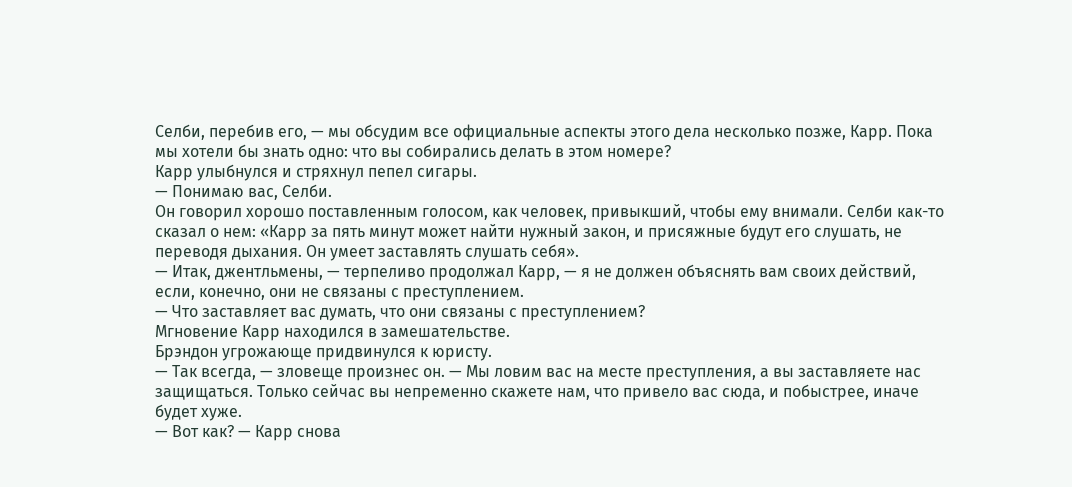Селби, перебив его, — мы обсудим все официальные аспекты этого дела несколько позже, Карр. Пока мы хотели бы знать одно: что вы собирались делать в этом номере?
Карр улыбнулся и стряхнул пепел сигары.
— Понимаю вас, Селби.
Он говорил хорошо поставленным голосом, как человек, привыкший, чтобы ему внимали. Селби как-то сказал о нем: «Карр за пять минут может найти нужный закон, и присяжные будут его слушать, не переводя дыхания. Он умеет заставлять слушать себя».
— Итак, джентльмены, — терпеливо продолжал Карр, — я не должен объяснять вам своих действий, если, конечно, они не связаны с преступлением.
— Что заставляет вас думать, что они связаны с преступлением?
Мгновение Карр находился в замешательстве.
Брэндон угрожающе придвинулся к юристу.
— Так всегда, — зловеще произнес он. — Мы ловим вас на месте преступления, а вы заставляете нас защищаться. Только сейчас вы непременно скажете нам, что привело вас сюда, и побыстрее, иначе будет хуже.
— Вот как? — Карр снова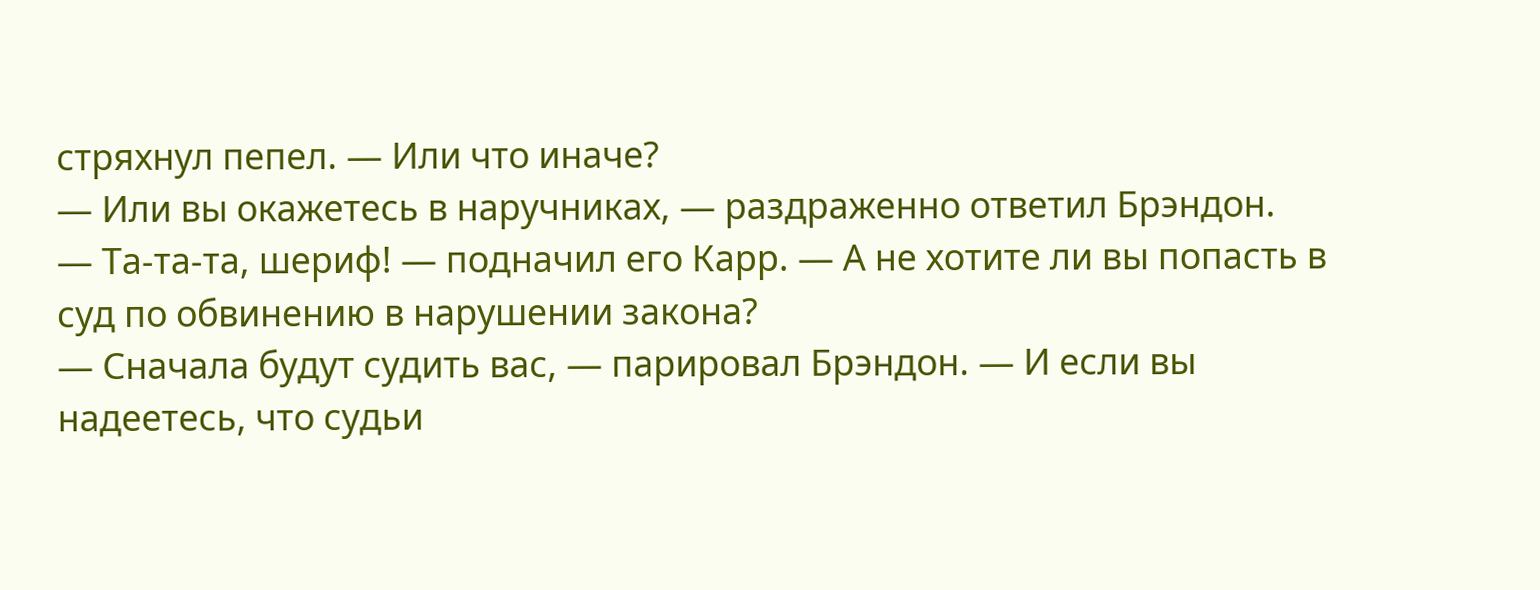стряхнул пепел. — Или что иначе?
— Или вы окажетесь в наручниках, — раздраженно ответил Брэндон.
— Та-та-та, шериф! — подначил его Карр. — А не хотите ли вы попасть в суд по обвинению в нарушении закона?
— Сначала будут судить вас, — парировал Брэндон. — И если вы надеетесь, что судьи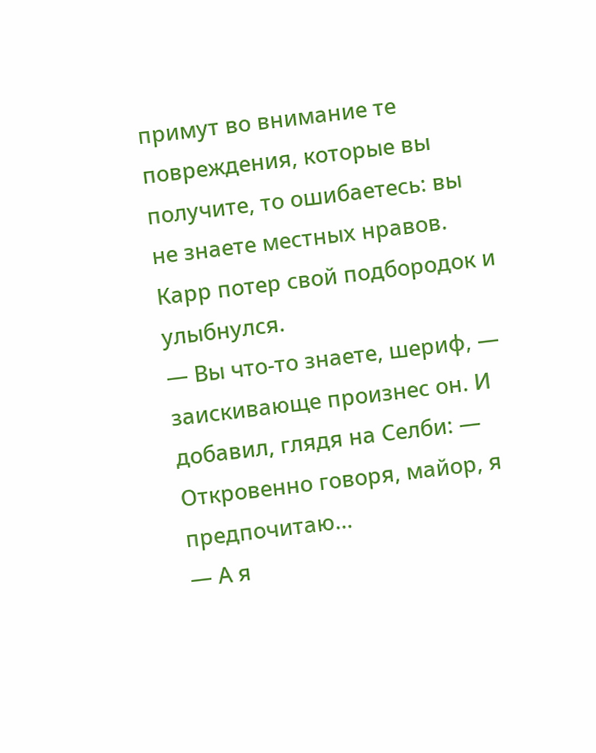примут во внимание те повреждения, которые вы получите, то ошибаетесь: вы не знаете местных нравов.
Карр потер свой подбородок и улыбнулся.
— Вы что-то знаете, шериф, — заискивающе произнес он. И добавил, глядя на Селби: — Откровенно говоря, майор, я предпочитаю…
— А я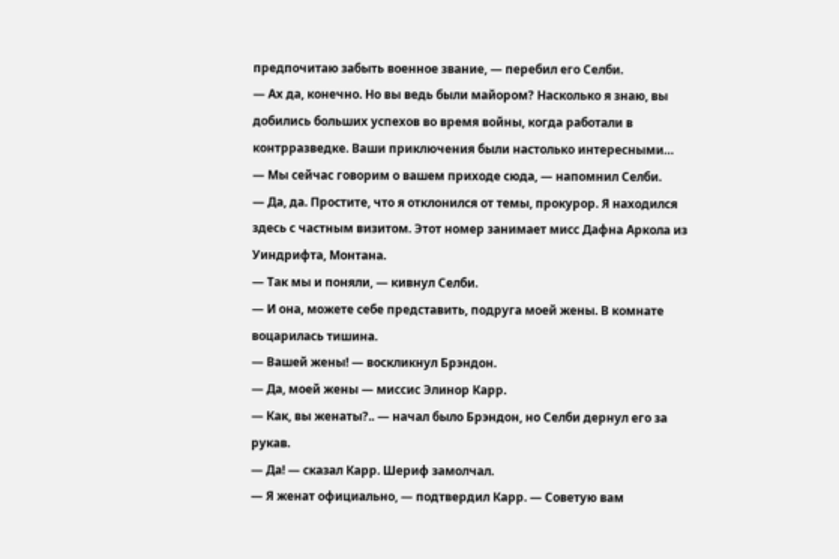предпочитаю забыть военное звание, — перебил его Селби.
— Ах да, конечно. Но вы ведь были майором? Насколько я знаю, вы добились больших успехов во время войны, когда работали в контрразведке. Ваши приключения были настолько интересными…
— Мы сейчас говорим о вашем приходе сюда, — напомнил Селби.
— Да, да. Простите, что я отклонился от темы, прокурор. Я находился здесь с частным визитом. Этот номер занимает мисс Дафна Аркола из Уиндрифта, Монтана.
— Так мы и поняли, — кивнул Селби.
— И она, можете себе представить, подруга моей жены. В комнате воцарилась тишина.
— Вашей жены! — воскликнул Брэндон.
— Да, моей жены — миссис Элинор Карр.
— Как, вы женаты?.. — начал было Брэндон, но Селби дернул его за рукав.
— Да! — сказал Карр. Шериф замолчал.
— Я женат официально, — подтвердил Карр. — Советую вам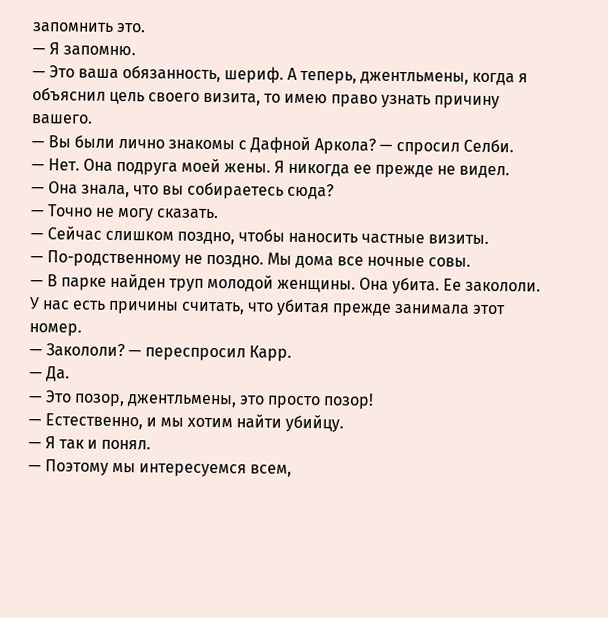запомнить это.
— Я запомню.
— Это ваша обязанность, шериф. А теперь, джентльмены, когда я объяснил цель своего визита, то имею право узнать причину вашего.
— Вы были лично знакомы с Дафной Аркола? — спросил Селби.
— Нет. Она подруга моей жены. Я никогда ее прежде не видел.
— Она знала, что вы собираетесь сюда?
— Точно не могу сказать.
— Сейчас слишком поздно, чтобы наносить частные визиты.
— По-родственному не поздно. Мы дома все ночные совы.
— В парке найден труп молодой женщины. Она убита. Ее закололи. У нас есть причины считать, что убитая прежде занимала этот номер.
— Закололи? — переспросил Карр.
— Да.
— Это позор, джентльмены, это просто позор!
— Естественно, и мы хотим найти убийцу.
— Я так и понял.
— Поэтому мы интересуемся всем,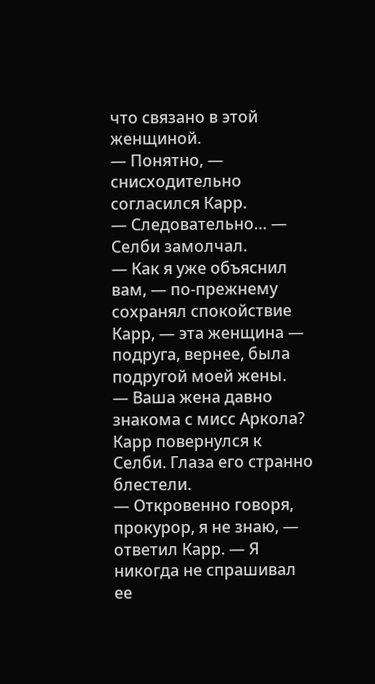что связано в этой женщиной.
— Понятно, — снисходительно согласился Карр.
— Следовательно… — Селби замолчал.
— Как я уже объяснил вам, — по-прежнему сохранял спокойствие Карр, — эта женщина — подруга, вернее, была подругой моей жены.
— Ваша жена давно знакома с мисс Аркола?
Карр повернулся к Селби. Глаза его странно блестели.
— Откровенно говоря, прокурор, я не знаю, — ответил Карр. — Я никогда не спрашивал ее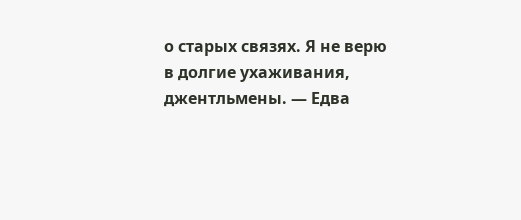о старых связях. Я не верю в долгие ухаживания, джентльмены. — Едва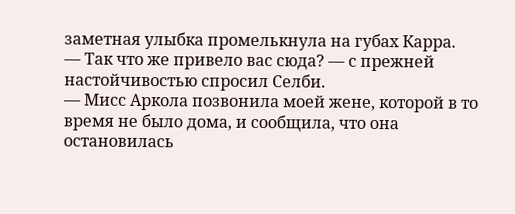заметная улыбка промелькнула на губах Карра.
— Так что же привело вас сюда? — с прежней настойчивостью спросил Селби.
— Мисс Аркола позвонила моей жене, которой в то время не было дома, и сообщила, что она остановилась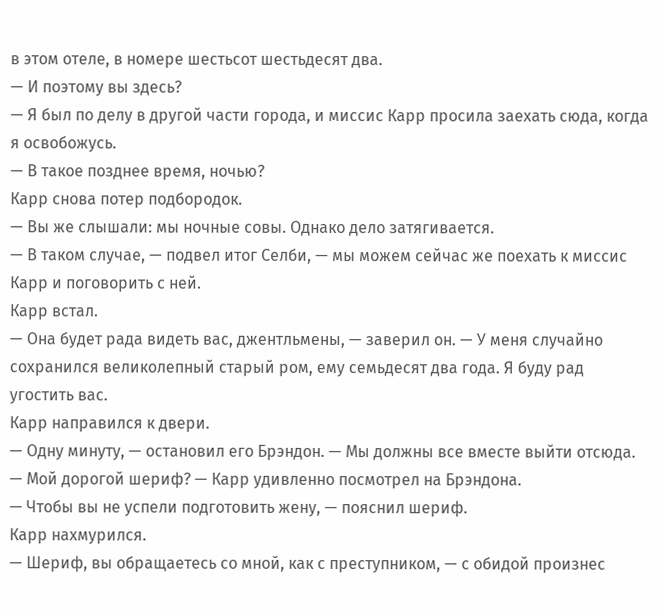в этом отеле, в номере шестьсот шестьдесят два.
— И поэтому вы здесь?
— Я был по делу в другой части города, и миссис Карр просила заехать сюда, когда я освобожусь.
— В такое позднее время, ночью?
Карр снова потер подбородок.
— Вы же слышали: мы ночные совы. Однако дело затягивается.
— В таком случае, — подвел итог Селби, — мы можем сейчас же поехать к миссис Карр и поговорить с ней.
Карр встал.
— Она будет рада видеть вас, джентльмены, — заверил он. — У меня случайно сохранился великолепный старый ром, ему семьдесят два года. Я буду рад угостить вас.
Карр направился к двери.
— Одну минуту, — остановил его Брэндон. — Мы должны все вместе выйти отсюда.
— Мой дорогой шериф? — Карр удивленно посмотрел на Брэндона.
— Чтобы вы не успели подготовить жену, — пояснил шериф.
Карр нахмурился.
— Шериф, вы обращаетесь со мной, как с преступником, — с обидой произнес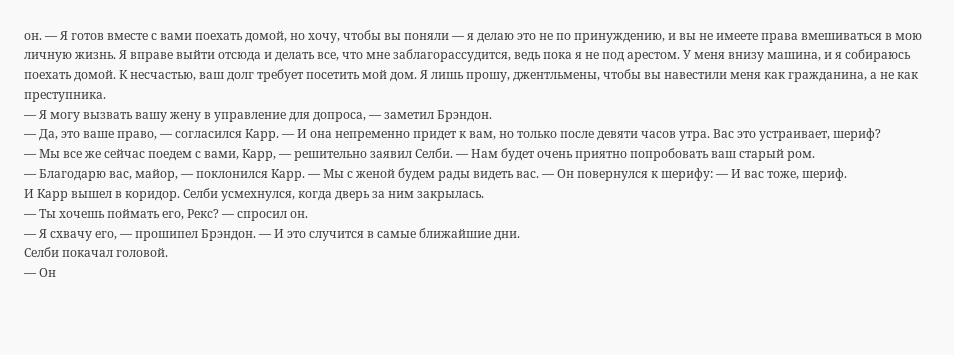он. — Я готов вместе с вами поехать домой, но хочу, чтобы вы поняли — я делаю это не по принуждению, и вы не имеете права вмешиваться в мою личную жизнь. Я вправе выйти отсюда и делать все, что мне заблагорассудится, ведь пока я не под арестом. У меня внизу машина, и я собираюсь поехать домой. К несчастью, ваш долг требует посетить мой дом. Я лишь прошу, джентльмены, чтобы вы навестили меня как гражданина, а не как преступника.
— Я могу вызвать вашу жену в управление для допроса, — заметил Брэндон.
— Да, это ваше право, — согласился Карр. — И она непременно придет к вам, но только после девяти часов утра. Вас это устраивает, шериф?
— Мы все же сейчас поедем с вами, Карр, — решительно заявил Селби. — Нам будет очень приятно попробовать ваш старый ром.
— Благодарю вас, майор, — поклонился Карр. — Мы с женой будем рады видеть вас. — Он повернулся к шерифу: — И вас тоже, шериф.
И Карр вышел в коридор. Селби усмехнулся, когда дверь за ним закрылась.
— Ты хочешь поймать его, Рекс? — спросил он.
— Я схвачу его, — прошипел Брэндон. — И это случится в самые ближайшие дни.
Селби покачал головой.
— Он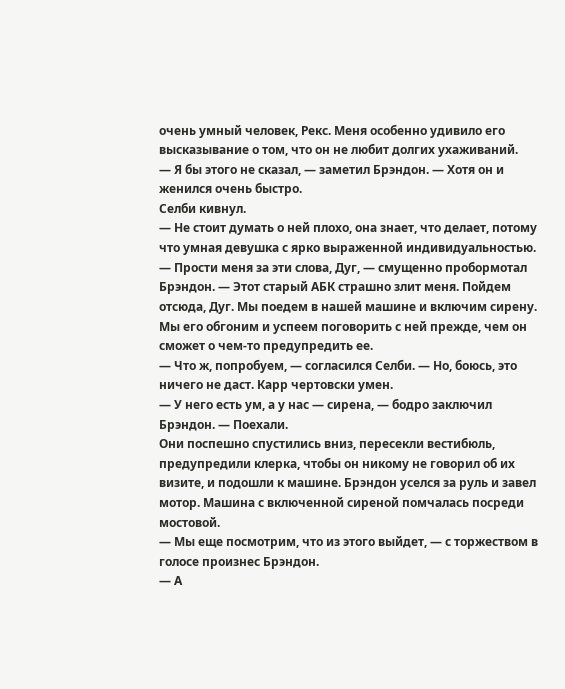очень умный человек, Рекс. Меня особенно удивило его высказывание о том, что он не любит долгих ухаживаний.
— Я бы этого не сказал, — заметил Брэндон. — Хотя он и женился очень быстро.
Селби кивнул.
— Не стоит думать о ней плохо, она знает, что делает, потому что умная девушка с ярко выраженной индивидуальностью.
— Прости меня за эти слова, Дуг, — смущенно пробормотал Брэндон. — Этот старый АБК страшно злит меня. Пойдем отсюда, Дуг. Мы поедем в нашей машине и включим сирену. Мы его обгоним и успеем поговорить с ней прежде, чем он сможет о чем-то предупредить ее.
— Что ж, попробуем, — согласился Селби. — Но, боюсь, это ничего не даст. Карр чертовски умен.
— У него есть ум, а у нас — сирена, — бодро заключил Брэндон. — Поехали.
Они поспешно спустились вниз, пересекли вестибюль, предупредили клерка, чтобы он никому не говорил об их визите, и подошли к машине. Брэндон уселся за руль и завел мотор. Машина с включенной сиреной помчалась посреди мостовой.
— Мы еще посмотрим, что из этого выйдет, — с торжеством в голосе произнес Брэндон.
— А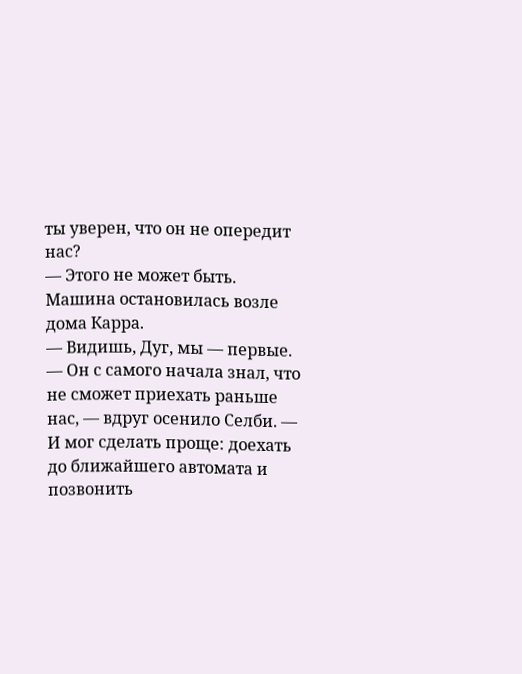ты уверен, что он не опередит нас?
— Этого не может быть.
Машина остановилась возле дома Карра.
— Видишь, Дуг, мы — первые.
— Он с самого начала знал, что не сможет приехать раньше нас, — вдруг осенило Селби. — И мог сделать проще: доехать до ближайшего автомата и позвонить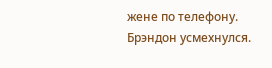жене по телефону.
Брэндон усмехнулся.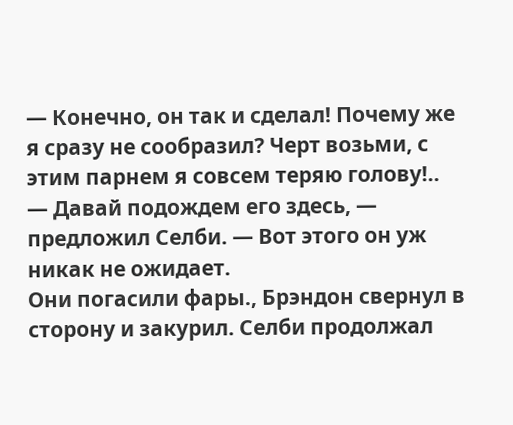— Конечно, он так и сделал! Почему же я сразу не сообразил? Черт возьми, с этим парнем я совсем теряю голову!..
— Давай подождем его здесь, — предложил Селби. — Вот этого он уж никак не ожидает.
Они погасили фары., Брэндон свернул в сторону и закурил. Селби продолжал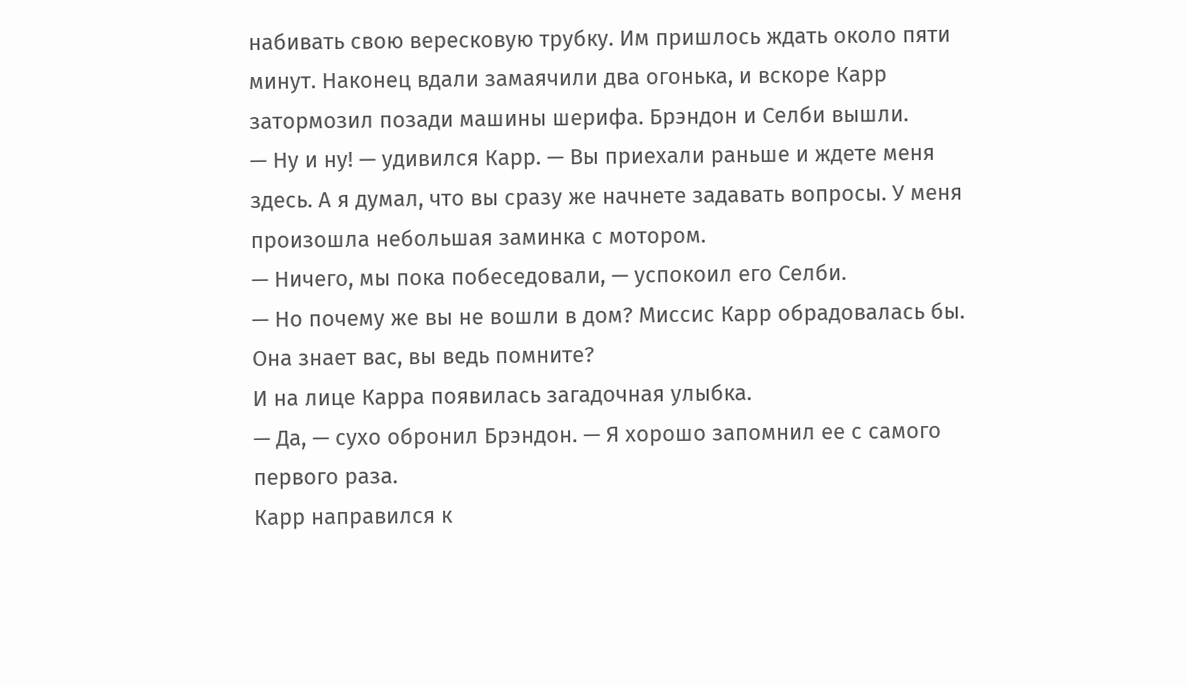набивать свою вересковую трубку. Им пришлось ждать около пяти минут. Наконец вдали замаячили два огонька, и вскоре Карр затормозил позади машины шерифа. Брэндон и Селби вышли.
— Ну и ну! — удивился Карр. — Вы приехали раньше и ждете меня здесь. А я думал, что вы сразу же начнете задавать вопросы. У меня произошла небольшая заминка с мотором.
— Ничего, мы пока побеседовали, — успокоил его Селби.
— Но почему же вы не вошли в дом? Миссис Карр обрадовалась бы. Она знает вас, вы ведь помните?
И на лице Карра появилась загадочная улыбка.
— Да, — сухо обронил Брэндон. — Я хорошо запомнил ее с самого первого раза.
Карр направился к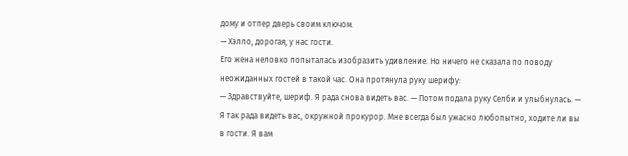дому и отпер дверь своим ключом.
— Хэлло, дорогая, у нас гости.
Его жена неловко попыталась изобразить удивление. Но ничего не сказала по поводу неожиданных гостей в такой час. Она протянула руку шерифу:
— Здравствуйте, шериф. Я рада снова видеть вас. — Потом подала руку Селби и улыбнулась. — Я так рада видеть вас, окружной прокурор. Мне всегда был ужасно любопытно, ходите ли вы в гости. Я вам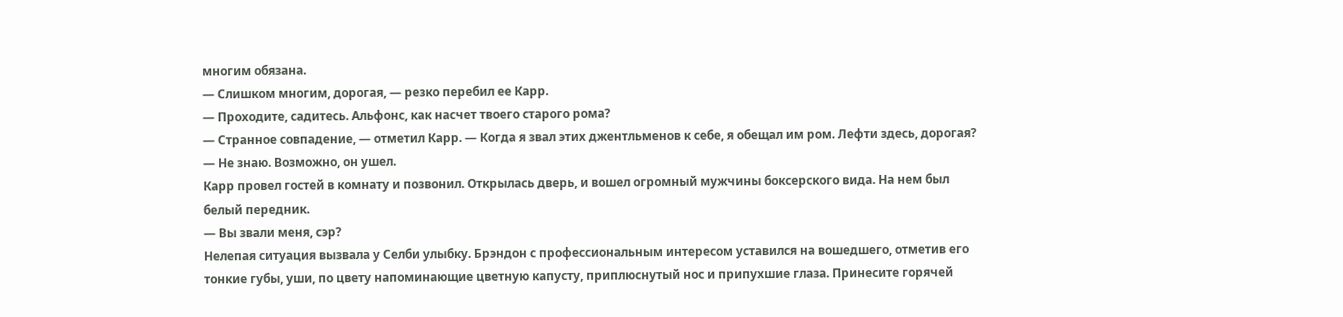многим обязана.
— Слишком многим, дорогая, — резко перебил ее Карр.
— Проходите, садитесь. Альфонс, как насчет твоего старого рома?
— Странное совпадение, — отметил Карр. — Когда я звал этих джентльменов к себе, я обещал им ром. Лефти здесь, дорогая?
— Не знаю. Возможно, он ушел.
Карр провел гостей в комнату и позвонил. Открылась дверь, и вошел огромный мужчины боксерского вида. На нем был белый передник.
— Вы звали меня, сэр?
Нелепая ситуация вызвала у Селби улыбку. Брэндон с профессиональным интересом уставился на вошедшего, отметив его тонкие губы, уши, по цвету напоминающие цветную капусту, приплюснутый нос и припухшие глаза. Принесите горячей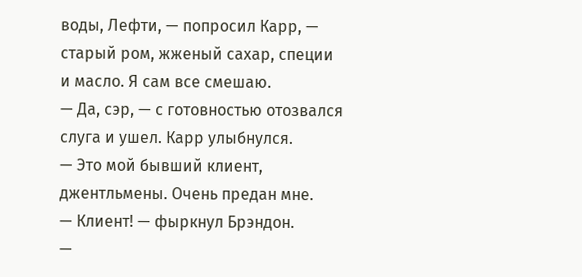воды, Лефти, — попросил Карр, — старый ром, жженый сахар, специи и масло. Я сам все смешаю.
— Да, сэр, — с готовностью отозвался слуга и ушел. Карр улыбнулся.
— Это мой бывший клиент, джентльмены. Очень предан мне.
— Клиент! — фыркнул Брэндон.
—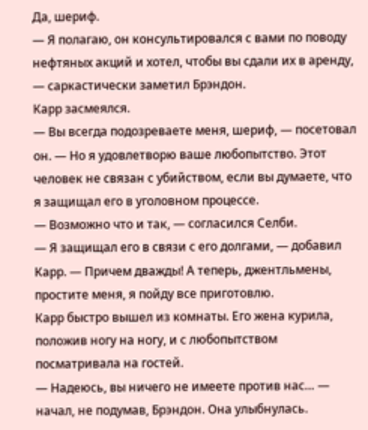Да, шериф.
— Я полагаю, он консультировался с вами по поводу нефтяных акций и хотел, чтобы вы сдали их в аренду, — саркастически заметил Брэндон.
Карр засмеялся.
— Вы всегда подозреваете меня, шериф, — посетовал он. — Но я удовлетворю ваше любопытство. Этот человек не связан с убийством, если вы думаете, что я защищал его в уголовном процессе.
— Возможно что и так, — согласился Селби.
— Я защищал его в связи с его долгами, — добавил Карр. — Причем дважды! А теперь, джентльмены, простите меня, я пойду все приготовлю.
Карр быстро вышел из комнаты. Его жена курила, положив ногу на ногу, и с любопытством посматривала на гостей.
— Надеюсь, вы ничего не имеете против нас… — начал, не подумав, Брэндон. Она улыбнулась.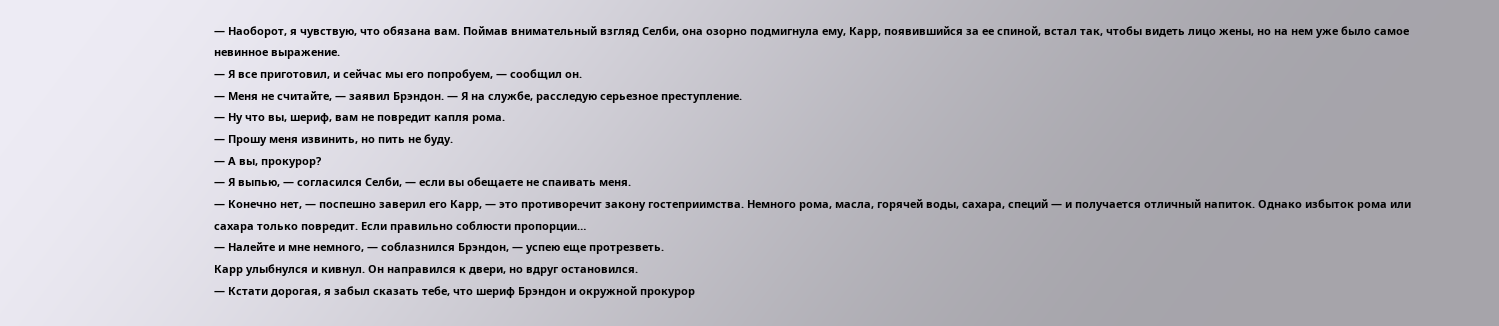— Наоборот, я чувствую, что обязана вам. Поймав внимательный взгляд Селби, она озорно подмигнула ему, Карр, появившийся за ее спиной, встал так, чтобы видеть лицо жены, но на нем уже было самое невинное выражение.
— Я все приготовил, и сейчас мы его попробуем, — сообщил он.
— Меня не считайте, — заявил Брэндон. — Я на службе, расследую серьезное преступление.
— Ну что вы, шериф, вам не повредит капля рома.
— Прошу меня извинить, но пить не буду.
— А вы, прокурор?
— Я выпью, — согласился Селби, — если вы обещаете не спаивать меня.
— Конечно нет, — поспешно заверил его Карр, — это противоречит закону гостеприимства. Немного рома, масла, горячей воды, сахара, специй — и получается отличный напиток. Однако избыток рома или сахара только повредит. Если правильно соблюсти пропорции…
— Налейте и мне немного, — соблазнился Брэндон, — успею еще протрезветь.
Карр улыбнулся и кивнул. Он направился к двери, но вдруг остановился.
— Кстати дорогая, я забыл сказать тебе, что шериф Брэндон и окружной прокурор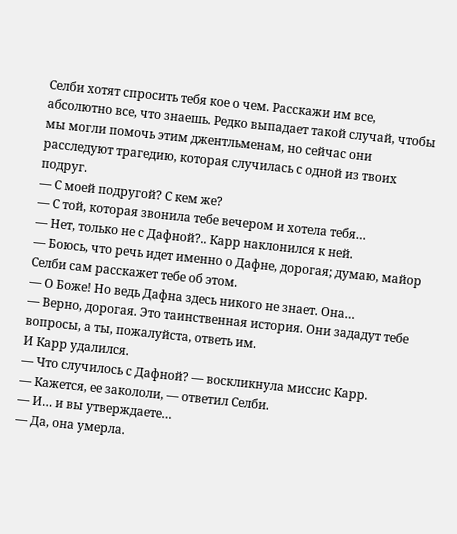Селби хотят спросить тебя кое о чем. Расскажи им все, абсолютно все, что знаешь. Редко выпадает такой случай, чтобы мы могли помочь этим джентльменам, но сейчас они расследуют трагедию, которая случилась с одной из твоих подруг.
— С моей подругой? С кем же?
— С той, которая звонила тебе вечером и хотела тебя…
— Нет, только не с Дафной?.. Карр наклонился к ней.
— Боюсь, что речь идет именно о Дафне, дорогая; думаю, майор Селби сам расскажет тебе об этом.
— О Боже! Но ведь Дафна здесь никого не знает. Она…
— Верно, дорогая. Это таинственная история. Они зададут тебе вопросы, а ты, пожалуйста, ответь им.
И Карр удалился.
— Что случилось с Дафной? — воскликнула миссис Карр.
— Кажется, ее закололи, — ответил Селби.
— И… и вы утверждаете…
— Да, она умерла.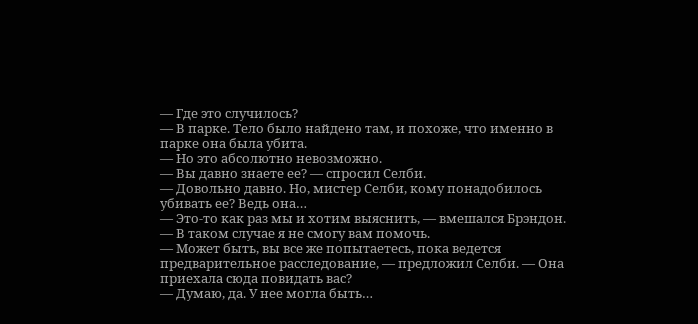— Где это случилось?
— В парке. Тело было найдено там, и похоже, что именно в парке она была убита.
— Но это абсолютно невозможно.
— Вы давно знаете ее? — спросил Селби.
— Довольно давно. Но, мистер Селби, кому понадобилось убивать ее? Ведь она…
— Это-то как раз мы и хотим выяснить, — вмешался Брэндон.
— В таком случае я не смогу вам помочь.
— Может быть, вы все же попытаетесь, пока ведется предварительное расследование, — предложил Селби. — Она приехала сюда повидать вас?
— Думаю, да. У нее могла быть…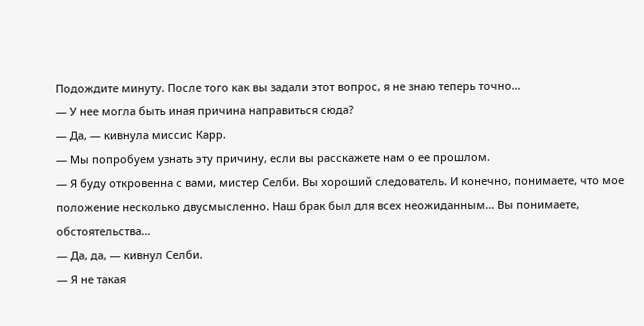Подождите минуту. После того как вы задали этот вопрос, я не знаю теперь точно…
— У нее могла быть иная причина направиться сюда?
— Да, — кивнула миссис Карр.
— Мы попробуем узнать эту причину, если вы расскажете нам о ее прошлом.
— Я буду откровенна с вами, мистер Селби. Вы хороший следователь. И конечно, понимаете, что мое положение несколько двусмысленно. Наш брак был для всех неожиданным… Вы понимаете, обстоятельства…
— Да, да, — кивнул Селби.
— Я не такая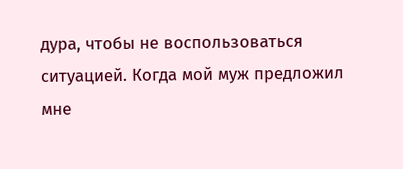дура, чтобы не воспользоваться ситуацией. Когда мой муж предложил мне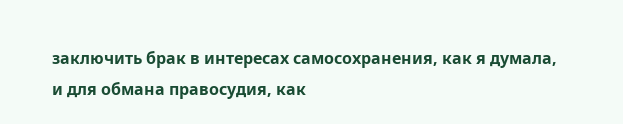заключить брак в интересах самосохранения, как я думала, и для обмана правосудия, как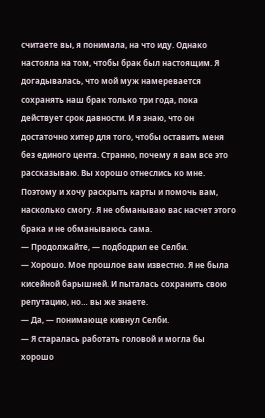считаете вы, я понимала, на что иду. Однако настояла на том, чтобы брак был настоящим. Я догадывалась, что мой муж намеревается сохранять наш брак только три года, пока действует срок давности. И я знаю, что он достаточно хитер для того, чтобы оставить меня без единого цента. Странно, почему я вам все это рассказываю. Вы хорошо отнеслись ко мне. Поэтому и хочу раскрыть карты и помочь вам, насколько смогу. Я не обманываю вас насчет этого брака и не обманываюсь сама.
— Продолжайте, — подбодрил ее Селби.
— Хорошо. Мое прошлое вам известно. Я не была кисейной барышней. И пыталась сохранить свою репутацию, но… вы же знаете.
— Да, — понимающе кивнул Селби.
— Я старалась работать головой и могла бы хорошо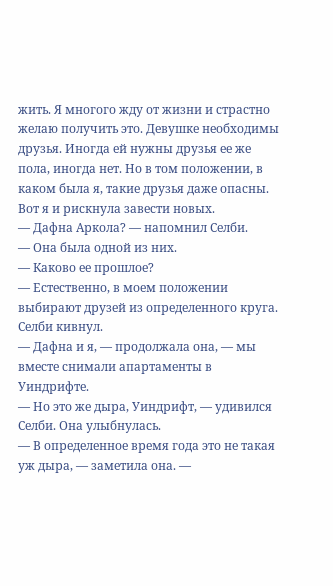жить. Я многого жду от жизни и страстно желаю получить это. Девушке необходимы друзья. Иногда ей нужны друзья ее же пола, иногда нет. Но в том положении, в каком была я, такие друзья даже опасны. Вот я и рискнула завести новых.
— Дафна Аркола? — напомнил Селби.
— Она была одной из них.
— Каково ее прошлое?
— Естественно, в моем положении выбирают друзей из определенного круга.
Селби кивнул.
— Дафна и я, — продолжала она, — мы вместе снимали апартаменты в Уиндрифте.
— Но это же дыра, Уиндрифт, — удивился Селби. Она улыбнулась.
— В определенное время года это не такая уж дыра, — заметила она. —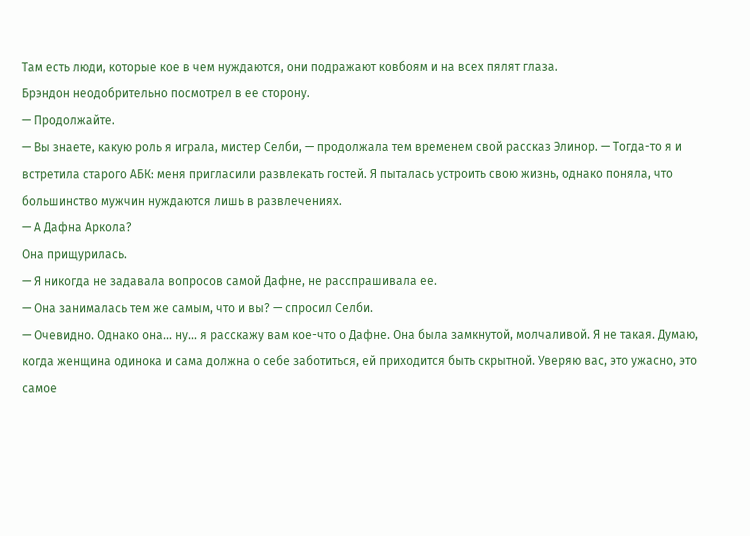Там есть люди, которые кое в чем нуждаются, они подражают ковбоям и на всех пялят глаза.
Брэндон неодобрительно посмотрел в ее сторону.
— Продолжайте.
— Вы знаете, какую роль я играла, мистер Селби, — продолжала тем временем свой рассказ Элинор. — Тогда-то я и встретила старого АБК: меня пригласили развлекать гостей. Я пыталась устроить свою жизнь, однако поняла, что большинство мужчин нуждаются лишь в развлечениях.
— А Дафна Аркола?
Она прищурилась.
— Я никогда не задавала вопросов самой Дафне, не расспрашивала ее.
— Она занималась тем же самым, что и вы? — спросил Селби.
— Очевидно. Однако она… ну… я расскажу вам кое-что о Дафне. Она была замкнутой, молчаливой. Я не такая. Думаю, когда женщина одинока и сама должна о себе заботиться, ей приходится быть скрытной. Уверяю вас, это ужасно, это самое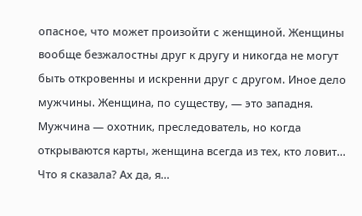опасное, что может произойти с женщиной. Женщины вообще безжалостны друг к другу и никогда не могут быть откровенны и искренни друг с другом. Иное дело мужчины. Женщина, по существу, — это западня. Мужчина — охотник, преследователь, но когда открываются карты, женщина всегда из тех, кто ловит… Что я сказала? Ах да, я…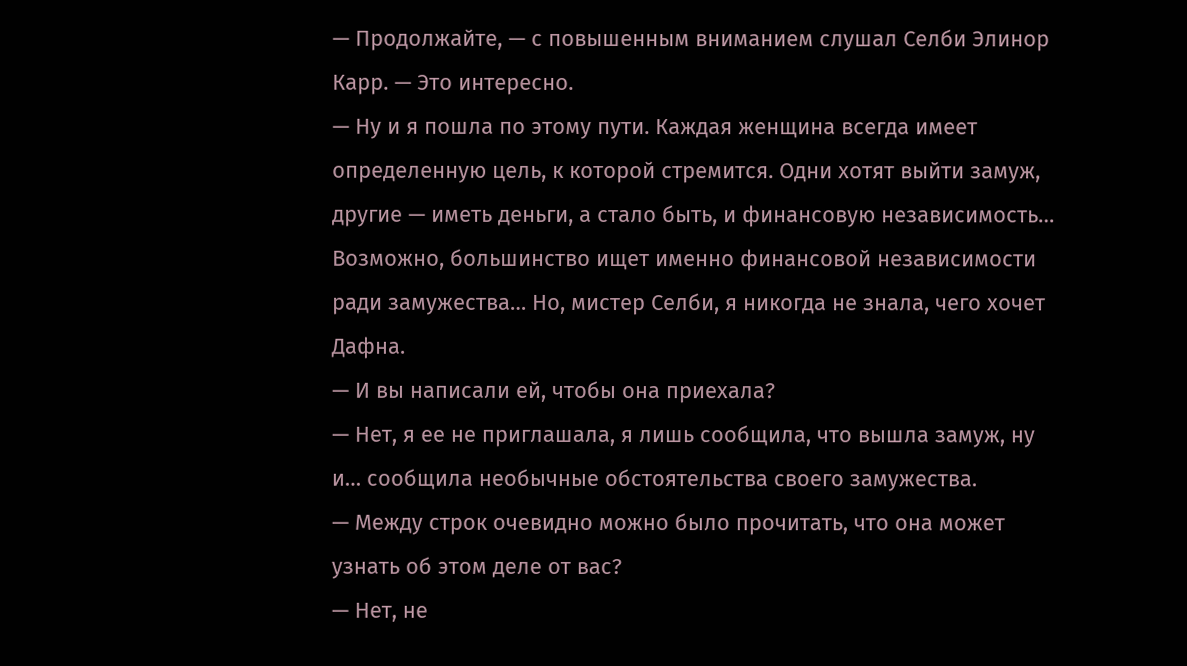— Продолжайте, — с повышенным вниманием слушал Селби Элинор Карр. — Это интересно.
— Ну и я пошла по этому пути. Каждая женщина всегда имеет определенную цель, к которой стремится. Одни хотят выйти замуж, другие — иметь деньги, а стало быть, и финансовую независимость… Возможно, большинство ищет именно финансовой независимости ради замужества… Но, мистер Селби, я никогда не знала, чего хочет Дафна.
— И вы написали ей, чтобы она приехала?
— Нет, я ее не приглашала, я лишь сообщила, что вышла замуж, ну и… сообщила необычные обстоятельства своего замужества.
— Между строк очевидно можно было прочитать, что она может узнать об этом деле от вас?
— Нет, не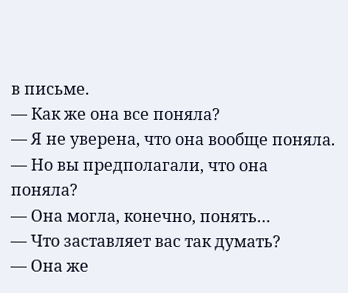в письме.
— Как же она все поняла?
— Я не уверена, что она вообще поняла.
— Но вы предполагали, что она поняла?
— Она могла, конечно, понять…
— Что заставляет вас так думать?
— Она же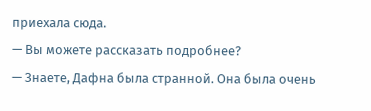приехала сюда.
— Вы можете рассказать подробнее?
— Знаете, Дафна была странной. Она была очень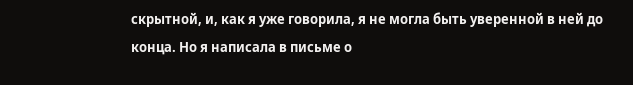скрытной, и, как я уже говорила, я не могла быть уверенной в ней до конца. Но я написала в письме о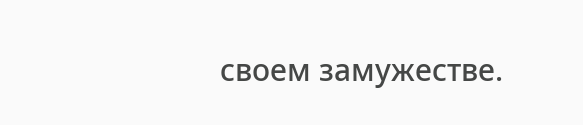своем замужестве.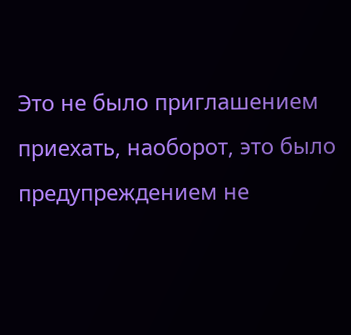Это не было приглашением приехать, наоборот, это было предупреждением не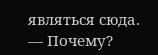являться сюда.
— Почему?